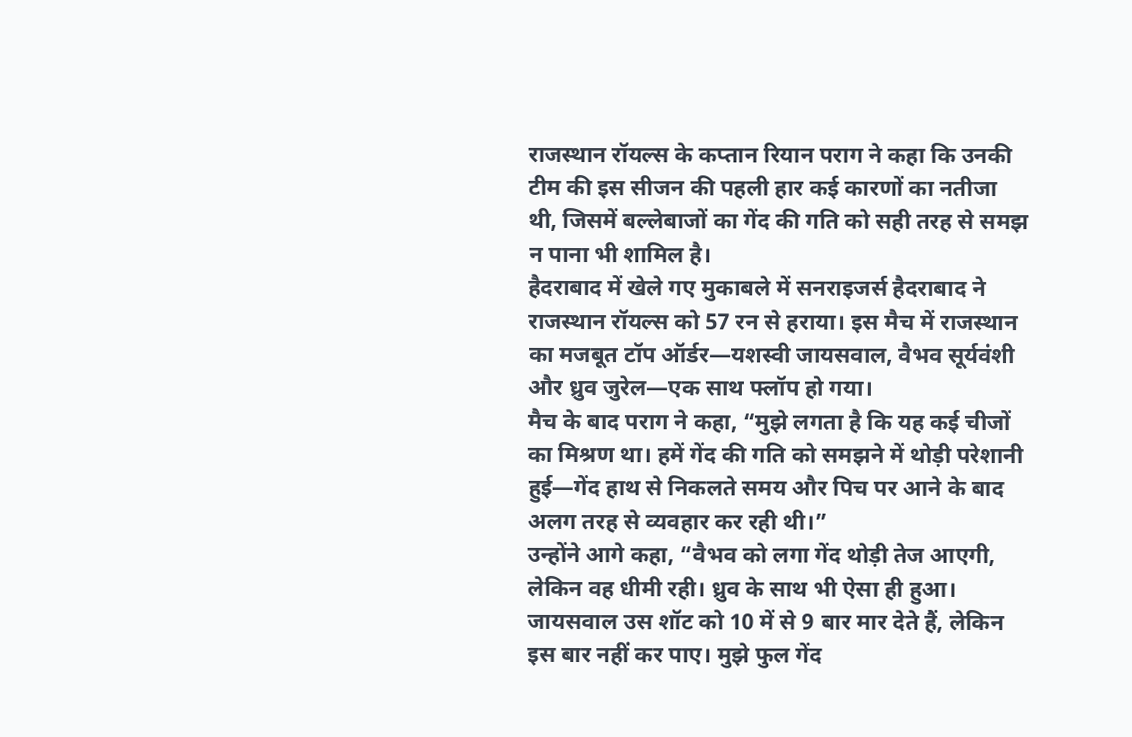राजस्थान रॉयल्स के कप्तान रियान पराग ने कहा कि उनकी टीम की इस सीजन की पहली हार कई कारणों का नतीजा थी, जिसमें बल्लेबाजों का गेंद की गति को सही तरह से समझ न पाना भी शामिल है।
हैदराबाद में खेले गए मुकाबले में सनराइजर्स हैदराबाद ने राजस्थान रॉयल्स को 57 रन से हराया। इस मैच में राजस्थान का मजबूत टॉप ऑर्डर—यशस्वी जायसवाल, वैभव सूर्यवंशी और ध्रुव जुरेल—एक साथ फ्लॉप हो गया।
मैच के बाद पराग ने कहा, “मुझे लगता है कि यह कई चीजों का मिश्रण था। हमें गेंद की गति को समझने में थोड़ी परेशानी हुई—गेंद हाथ से निकलते समय और पिच पर आने के बाद अलग तरह से व्यवहार कर रही थी।”
उन्होंने आगे कहा, “वैभव को लगा गेंद थोड़ी तेज आएगी, लेकिन वह धीमी रही। ध्रुव के साथ भी ऐसा ही हुआ। जायसवाल उस शॉट को 10 में से 9 बार मार देते हैं, लेकिन इस बार नहीं कर पाए। मुझे फुल गेंद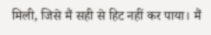मिली, जिसे मैं सही से हिट नहीं कर पाया। मैं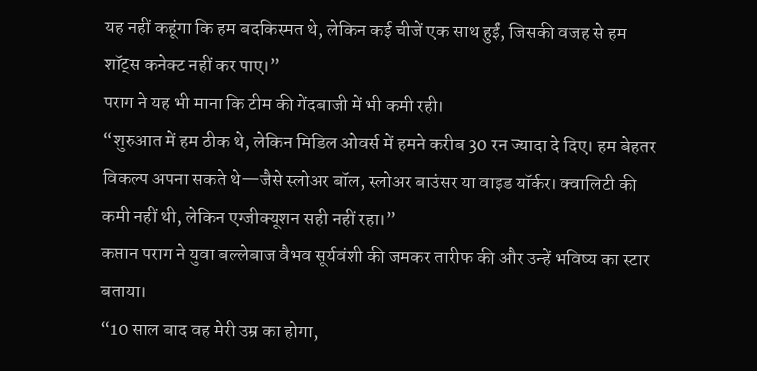यह नहीं कहूंगा कि हम बदकिस्मत थे, लेकिन कई चीजें एक साथ हुईं, जिसकी वजह से हम शॉट्स कनेक्ट नहीं कर पाए।”
पराग ने यह भी माना कि टीम की गेंदबाजी में भी कमी रही।
“शुरुआत में हम ठीक थे, लेकिन मिडिल ओवर्स में हमने करीब 30 रन ज्यादा दे दिए। हम बेहतर विकल्प अपना सकते थे—जैसे स्लोअर बॉल, स्लोअर बाउंसर या वाइड यॉर्कर। क्वालिटी की कमी नहीं थी, लेकिन एग्जीक्यूशन सही नहीं रहा।”
कप्तान पराग ने युवा बल्लेबाज वैभव सूर्यवंशी की जमकर तारीफ की और उन्हें भविष्य का स्टार बताया।
“10 साल बाद वह मेरी उम्र का होगा,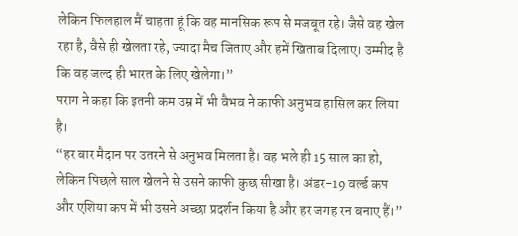लेकिन फिलहाल मैं चाहता हूं कि वह मानसिक रूप से मजबूत रहे। जैसे वह खेल रहा है, वैसे ही खेलता रहे, ज्यादा मैच जिताए और हमें खिताब दिलाए। उम्मीद है कि वह जल्द ही भारत के लिए खेलेगा।”
पराग ने कहा कि इतनी कम उम्र में भी वैभव ने काफी अनुभव हासिल कर लिया है।
“हर बार मैदान पर उतरने से अनुभव मिलता है। वह भले ही 15 साल का हो, लेकिन पिछले साल खेलने से उसने काफी कुछ सीखा है। अंडर-19 वर्ल्ड कप और एशिया कप में भी उसने अच्छा प्रदर्शन किया है और हर जगह रन बनाए हैं।”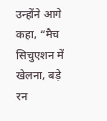उन्होंने आगे कहा, “मैच सिचुएशन में खेलना, बड़े रन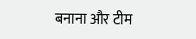बनाना और टीम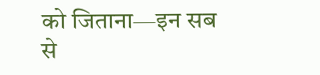को जिताना—इन सब से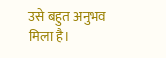उसे बहुत अनुभव मिला है।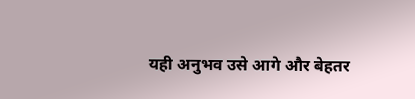यही अनुभव उसे आगे और बेहतर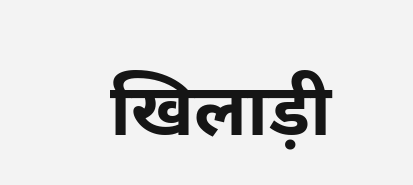खिलाड़ी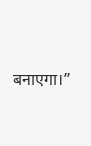बनाएगा।”